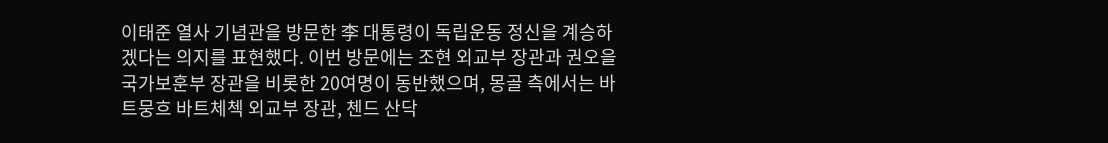이태준 열사 기념관을 방문한 李 대통령이 독립운동 정신을 계승하겠다는 의지를 표현했다. 이번 방문에는 조현 외교부 장관과 권오을 국가보훈부 장관을 비롯한 20여명이 동반했으며, 몽골 측에서는 바트뭉흐 바트체첵 외교부 장관, 첸드 산닥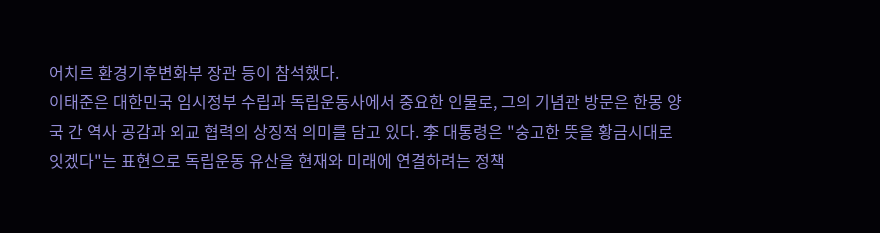어치르 환경기후변화부 장관 등이 참석했다.
이태준은 대한민국 임시정부 수립과 독립운동사에서 중요한 인물로, 그의 기념관 방문은 한몽 양국 간 역사 공감과 외교 협력의 상징적 의미를 담고 있다. 李 대통령은 "숭고한 뜻을 황금시대로 잇겠다"는 표현으로 독립운동 유산을 현재와 미래에 연결하려는 정책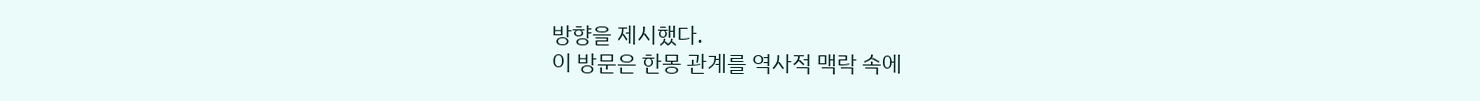방향을 제시했다.
이 방문은 한몽 관계를 역사적 맥락 속에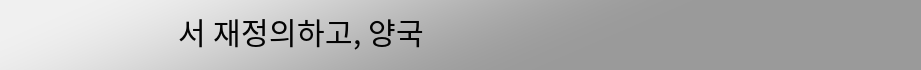서 재정의하고, 양국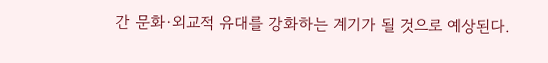간 문화·외교적 유대를 강화하는 계기가 될 것으로 예상된다.